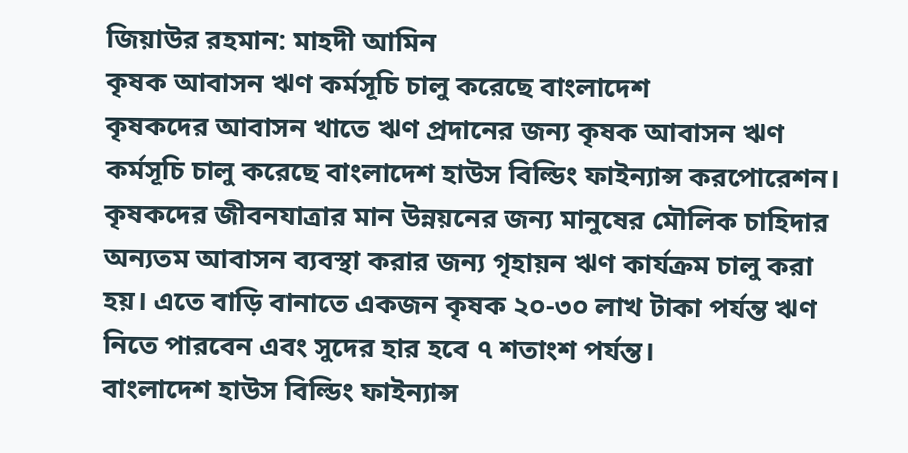জিয়াউর রহমান: মাহদী আমিন
কৃষক আবাসন ঋণ কর্মসূচি চালু করেছে বাংলাদেশ
কৃষকদের আবাসন খাতে ঋণ প্রদানের জন্য কৃষক আবাসন ঋণ কর্মসূচি চালু করেছে বাংলাদেশ হাউস বিল্ডিং ফাইন্যান্স করপোরেশন। কৃষকদের জীবনযাত্রার মান উন্নয়নের জন্য মানুষের মৌলিক চাহিদার অন্যতম আবাসন ব্যবস্থা করার জন্য গৃহায়ন ঋণ কার্যক্রম চালু করা হয়। এতে বাড়ি বানাতে একজন কৃষক ২০-৩০ লাখ টাকা পর্যন্ত ঋণ নিতে পারবেন এবং সুদের হার হবে ৭ শতাংশ পর্যন্ত।
বাংলাদেশ হাউস বিল্ডিং ফাইন্যান্স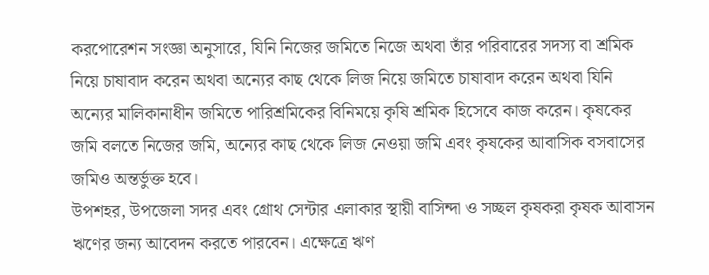করপোরেশন সংজ্ঞা অনুসারে, যিনি নিজের জমিতে নিজে অথবা তাঁর পরিবারের সদস্য বা শ্রমিক নিয়ে চাষাবাদ করেন অথবা অন্যের কাছ থেকে লিজ নিয়ে জমিতে চাষাবাদ করেন অথবা যিনি অন্যের মালিকানাধীন জমিতে পারিশ্রমিকের বিনিময়ে কৃষি শ্রমিক হিসেবে কাজ করেন। কৃষকের জমি বলতে নিজের জমি, অন্যের কাছ থেকে লিজ নেওয়া জমি এবং কৃষকের আবাসিক বসবাসের জমিও অন্তর্ভুক্ত হবে।
উপশহর, উপজেলা সদর এবং গ্রোথ সেন্টার এলাকার স্থায়ী বাসিন্দা ও সচ্ছল কৃষকরা কৃষক আবাসন ঋণের জন্য আবেদন করতে পারবেন। এক্ষেত্রে ঋণ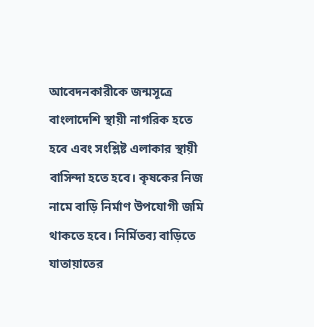আবেদনকারীকে জন্মসূত্রে বাংলাদেশি স্থায়ী নাগরিক হতে হবে এবং সংশ্লিষ্ট এলাকার স্থায়ী বাসিন্দা হতে হবে। কৃষকের নিজ নামে বাড়ি নির্মাণ উপযোগী জমি থাকতে হবে। নির্মিতব্য বাড়িতে যাতায়াতের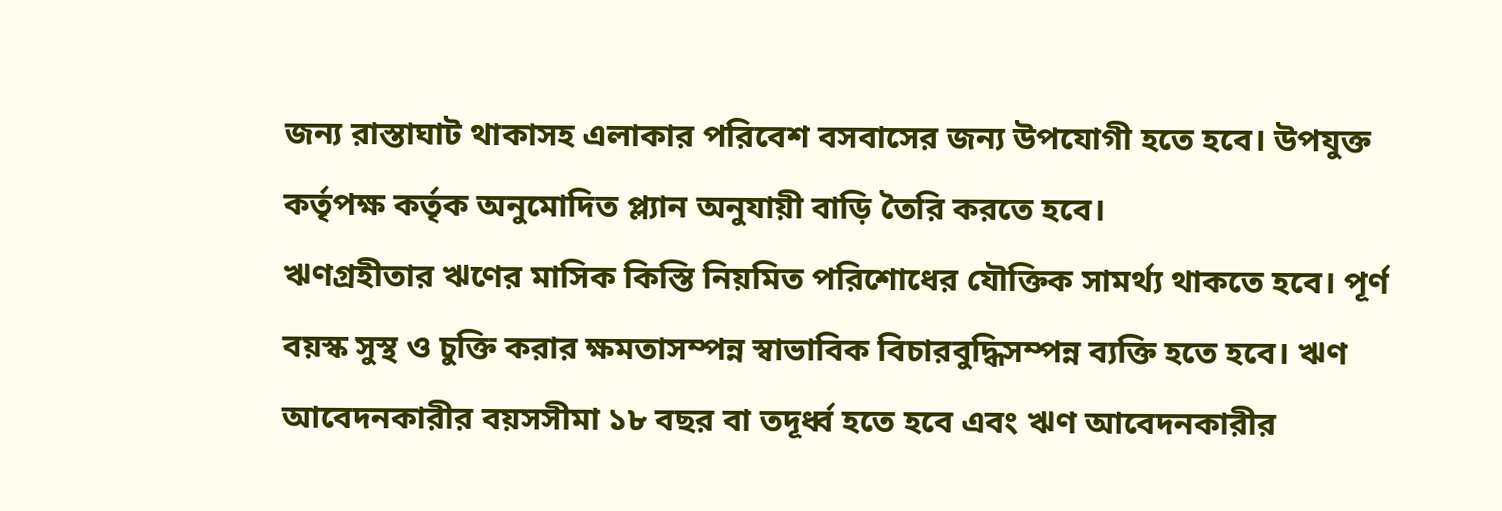জন্য রাস্তাঘাট থাকাসহ এলাকার পরিবেশ বসবাসের জন্য উপযোগী হতে হবে। উপযুক্ত কর্তৃপক্ষ কর্তৃক অনুমোদিত প্ল্যান অনুযায়ী বাড়ি তৈরি করতে হবে।
ঋণগ্রহীতার ঋণের মাসিক কিস্তি নিয়মিত পরিশোধের যৌক্তিক সামর্থ্য থাকতে হবে। পূর্ণ বয়স্ক সুস্থ ও চুক্তি করার ক্ষমতাসম্পন্ন স্বাভাবিক বিচারবুদ্ধিসম্পন্ন ব্যক্তি হতে হবে। ঋণ আবেদনকারীর বয়সসীমা ১৮ বছর বা তদূর্ধ্ব হতে হবে এবং ঋণ আবেদনকারীর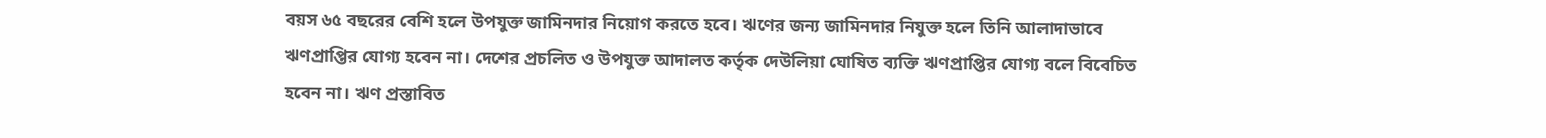বয়স ৬৫ বছরের বেশি হলে উপযুক্ত জামিনদার নিয়োগ করতে হবে। ঋণের জন্য জামিনদার নিযুক্ত হলে তিনি আলাদাভাবে ঋণপ্রাপ্তির যোগ্য হবেন না। দেশের প্রচলিত ও উপযুক্ত আদালত কর্তৃক দেউলিয়া ঘোষিত ব্যক্তি ঋণপ্রাপ্তির যোগ্য বলে বিবেচিত হবেন না। ঋণ প্রস্তাবিত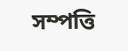সম্পত্তি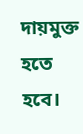দায়মুক্ত হতে হবে।